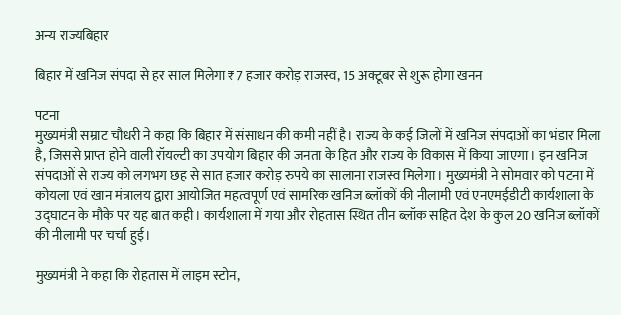अन्य राज्यबिहार

बिहार में खनिज संपदा से हर साल मिलेगा ₹7 हजार करोड़ राजस्व, 15 अक्टूबर से शुरू होगा खनन

पटना
मुख्यमंत्री सम्राट चौधरी ने कहा कि बिहार में संसाधन की कमी नहीं है। राज्य के कई जिलों में खनिज संपदाओं का भंडार मिला है, जिससे प्राप्त होने वाली रॉयल्टी का उपयोग बिहार की जनता के हित और राज्य के विकास में किया जाएगा। इन खनिज संपदाओं से राज्य को लगभग छह से सात हजार करोड़ रुपये का सालाना राजस्व मिलेगा। मुख्यमंत्री ने सोमवार को पटना में कोयला एवं खान मंत्रालय द्वारा आयोजित महत्वपूर्ण एवं सामरिक खनिज ब्लॉकों की नीलामी एवं एनएमईडीटी कार्यशाला के उद्घाटन के मौके पर यह बात कही। कार्यशाला में गया और रोहतास स्थित तीन ब्लॉक सहित देश के कुल 20 खनिज ब्लॉकों की नीलामी पर चर्चा हुई।

मुख्यमंत्री ने कहा कि रोहतास में लाइम स्टोन,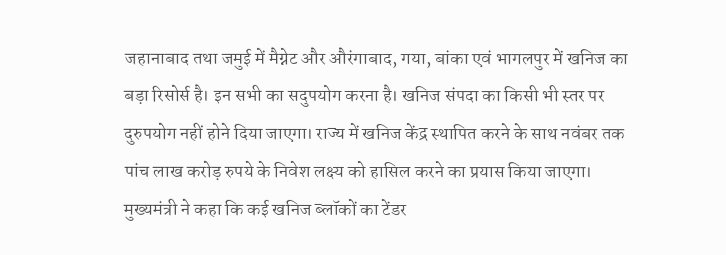जहानाबाद तथा जमुई में मैग्नेट और औरंगाबाद, गया, बांका एवं भागलपुर में खनिज का बड़ा रिसोर्स है। इन सभी का सदुपयोग करना है। खनिज संपदा का किसी भी स्तर पर दुरुपयोग नहीं होने दिया जाएगा। राज्य में खनिज केंद्र स्थापित करने के साथ नवंबर तक पांच लाख करोड़ रुपये के निवेश लक्ष्य को हासिल करने का प्रयास किया जाएगा। मुख्यमंत्री ने कहा कि कई खनिज ब्लॉकों का टेंडर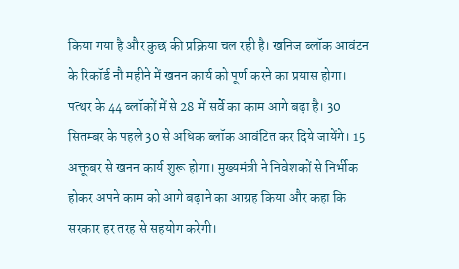किया गया है और कुछ की प्रक्रिया चल रही है। खनिज ब्लॉक आवंटन के रिकॉर्ड नौ महीने में खनन कार्य को पूर्ण करने का प्रयास होगा। पत्थर के 44 ब्लॉकों में से 28 में सर्वे का काम आगे बढ़ा है। 30 सितम्बर के पहले 30 से अधिक ब्लॉक आवंटित कर दिये जायेंगे। 15 अक्तूबर से खनन कार्य शुरू होगा। मुख्यमंत्री ने निवेशकों से निर्भीक होकर अपने काम को आगे बढ़ाने का आग्रह किया और कहा कि सरकार हर तरह से सहयोग करेगी।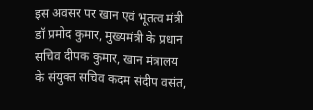इस अवसर पर खान एवं भूतत्व मंत्री डॉ प्रमोद कुमार, मुख्यमंत्री के प्रधान सचिव दीपक कुमार, खान मंत्रालय के संयुक्त सचिव कदम संदीप वसंत,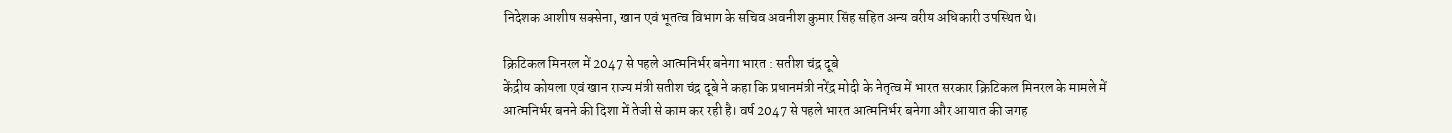निदेशक आशीष सक्सेना, खान एवं भूतत्व विभाग के सचिव अवनीश कुमार सिंह सहित अन्य वरीय अधिकारी उपस्थित थे।

क्रिटिकल मिनरल में 2047 से पहले आत्मनिर्भर बनेगा भारत : सतीश चंद्र दूबे
केंद्रीय कोयला एवं खान राज्य मंत्री सतीश चंद्र दूबे ने कहा कि प्रधानमंत्री नरेंद्र मोदी के नेतृत्व में भारत सरकार क्रिटिकल मिनरल के मामले में आत्मनिर्भर बनने की दिशा में तेजी से काम कर रही है। वर्ष 2047 से पहले भारत आत्मनिर्भर बनेगा और आयात की जगह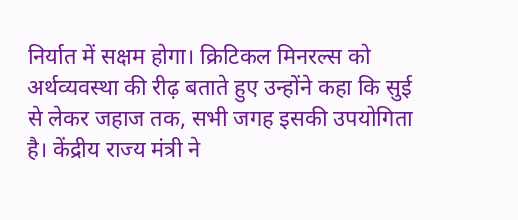निर्यात में सक्षम होगा। क्रिटिकल मिनरल्स को अर्थव्यवस्था की रीढ़ बताते हुए उन्होंने कहा कि सुई से लेकर जहाज तक, सभी जगह इसकी उपयोगिता है। केंद्रीय राज्य मंत्री ने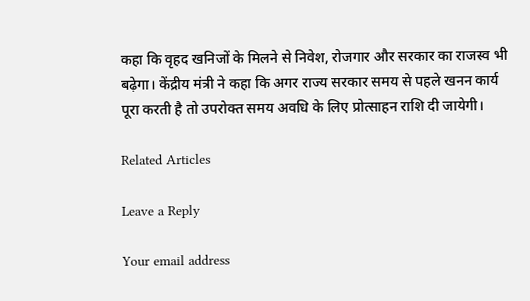कहा कि वृहद खनिजों के मिलने से निवेश, रोजगार और सरकार का राजस्व भी बढ़ेगा। केंद्रीय मंत्री ने कहा कि अगर राज्य सरकार समय से पहले खनन कार्य पूरा करती है तो उपरोक्त समय अवधि के लिए प्रोत्साहन राशि दी जायेगी।

Related Articles

Leave a Reply

Your email address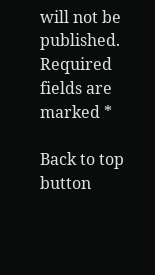will not be published. Required fields are marked *

Back to top button